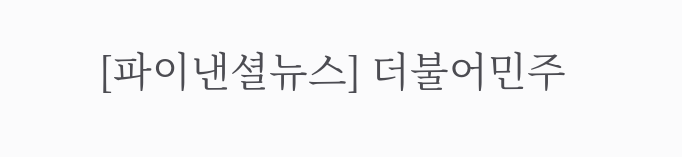[파이낸셜뉴스] 더불어민주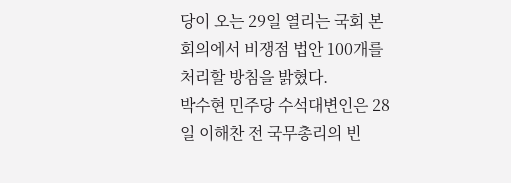당이 오는 29일 열리는 국회 본회의에서 비쟁점 법안 100개를 처리할 방침을 밝혔다.
박수현 민주당 수석대변인은 28일 이해찬 전 국무총리의 빈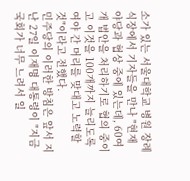소가 있는 서울대학교 병원 장례식장에서 기자들을 만나 "현재 야당과 협상 중에 있는데, 60여개 법안을 처리하기로 협의 중이고 이것을 100개까지 늘리도록 여야 간 머리를 맞대고 노력할 것"이라고 전했다.
민주당의 이러한 방침은 앞서 지난 27일 이재명 대통령이 "지금 국회가 너무 느려서 일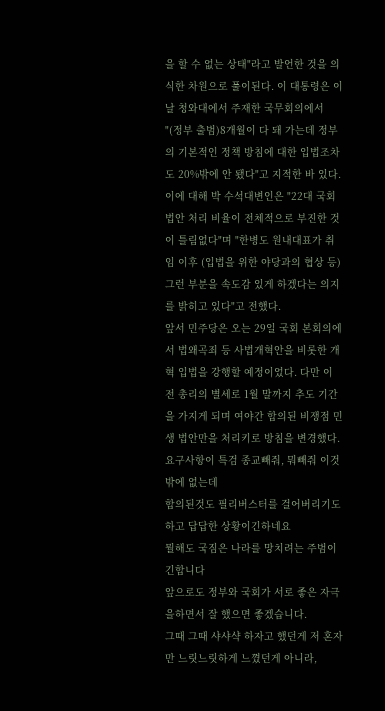을 할 수 없는 상태"라고 발언한 것을 의식한 차원으로 풀이된다. 이 대통령은 이날 청와대에서 주재한 국무회의에서 "(정부 출범)8개월이 다 돼 가는데 정부의 기본적인 정책 방침에 대한 입법조차도 20%밖에 안 됐다"고 지적한 바 있다.
이에 대해 박 수석대변인은 "22대 국회 법안 처리 비율이 전체적으로 부진한 것이 틀림없다"며 "한병도 원내대표가 취임 이후 (입법을 위한 야당과의 협상 등)그런 부분을 속도감 있게 하겠다는 의지를 밝히고 있다"고 전했다.
앞서 민주당은 오는 29일 국회 본회의에서 법왜곡죄 등 사법개혁안을 비롯한 개혁 입법을 강행할 예정이었다. 다만 이 전 총리의 별세로 1월 말까지 추도 기간을 가지게 되며 여야간 합의된 비쟁점 민생 법안만을 처리키로 방침을 변경했다.
요구사항이 특검 종교빼줘, 뭐빼줘 이것밖에 없는데
합의된것도 필리버스터를 걸어버리기도 하고 답답한 상황이긴하네요
뭘해도 국짐은 나라를 망치려는 주범이긴합니다
앞으로도 정부와 국회가 서로 좋은 자극을하면서 잘 했으면 좋겠습니다.
그때 그때 샤샤샥 하자고 했던게 저 혼자만 느릿느릿하게 느꼈던게 아니라,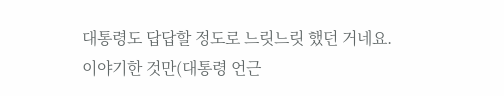대통령도 답답할 정도로 느릿느릿 했던 거네요.
이야기한 것만(대통령 언근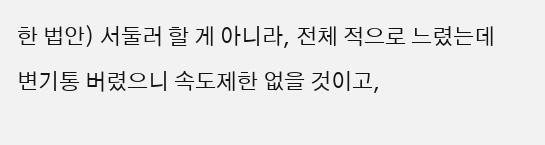한 법안) 서둘러 할 게 아니라, 전체 적으로 느렸는데
변기통 버렸으니 속도제한 없을 것이고,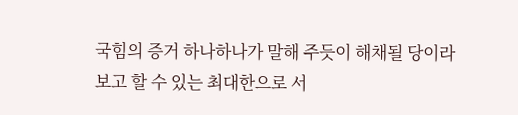국힘의 증거 하나하나가 말해 주듯이 해채될 당이라 보고 할 수 있는 최대한으로 서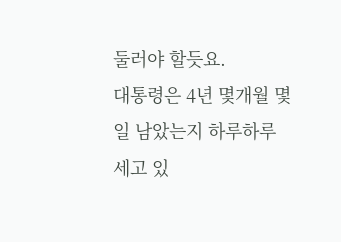둘러야 할듯요.
대통령은 4년 몇개월 몇일 남았는지 하루하루 세고 있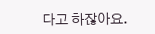다고 하잖아요.